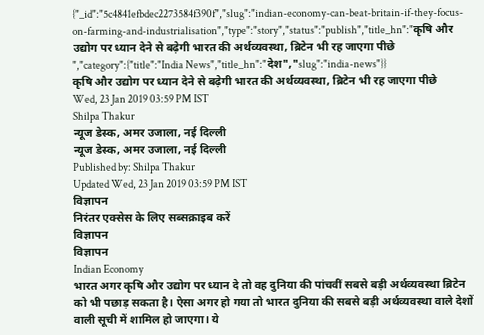{"_id":"5c4841efbdec2273584f390f","slug":"indian-economy-can-beat-britain-if-they-focus-on-farming-and-industrialisation","type":"story","status":"publish","title_hn":"कृषि और उद्योग पर ध्यान देने से बढ़ेगी भारत की अर्थव्यवस्था, ब्रिटेन भी रह जाएगा पीछे ","category":{"title":"India News","title_hn":"देश","slug":"india-news"}}
कृषि और उद्योग पर ध्यान देने से बढ़ेगी भारत की अर्थव्यवस्था, ब्रिटेन भी रह जाएगा पीछे
Wed, 23 Jan 2019 03:59 PM IST
Shilpa Thakur
न्यूज डेस्क, अमर उजाला, नई दिल्ली
न्यूज डेस्क, अमर उजाला, नई दिल्ली
Published by: Shilpa Thakur
Updated Wed, 23 Jan 2019 03:59 PM IST
विज्ञापन
निरंतर एक्सेस के लिए सब्सक्राइब करें
विज्ञापन
विज्ञापन
Indian Economy
भारत अगर कृषि और उद्योग पर ध्यान दे तो वह दुनिया की पांचवीं सबसे बड़ी अर्थव्यवस्था ब्रिटेन को भी पछाड़ सकता है। ऐसा अगर हो गया तो भारत दुनिया की सबसे बड़ी अर्थव्यवस्था वाले देशों वाली सूची में शामिल हो जाएगा। ये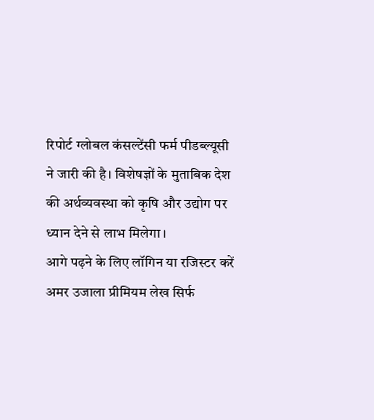रिपोर्ट ग्लोबल कंसल्टेंसी फर्म पीडब्ल्यूसी ने जारी की है। विशेषज्ञों के मुताबिक देश की अर्थव्यवस्था को कृषि और उद्योग पर ध्यान देने से लाभ मिलेगा।
आगे पढ़ने के लिए लॉगिन या रजिस्टर करें
अमर उजाला प्रीमियम लेख सिर्फ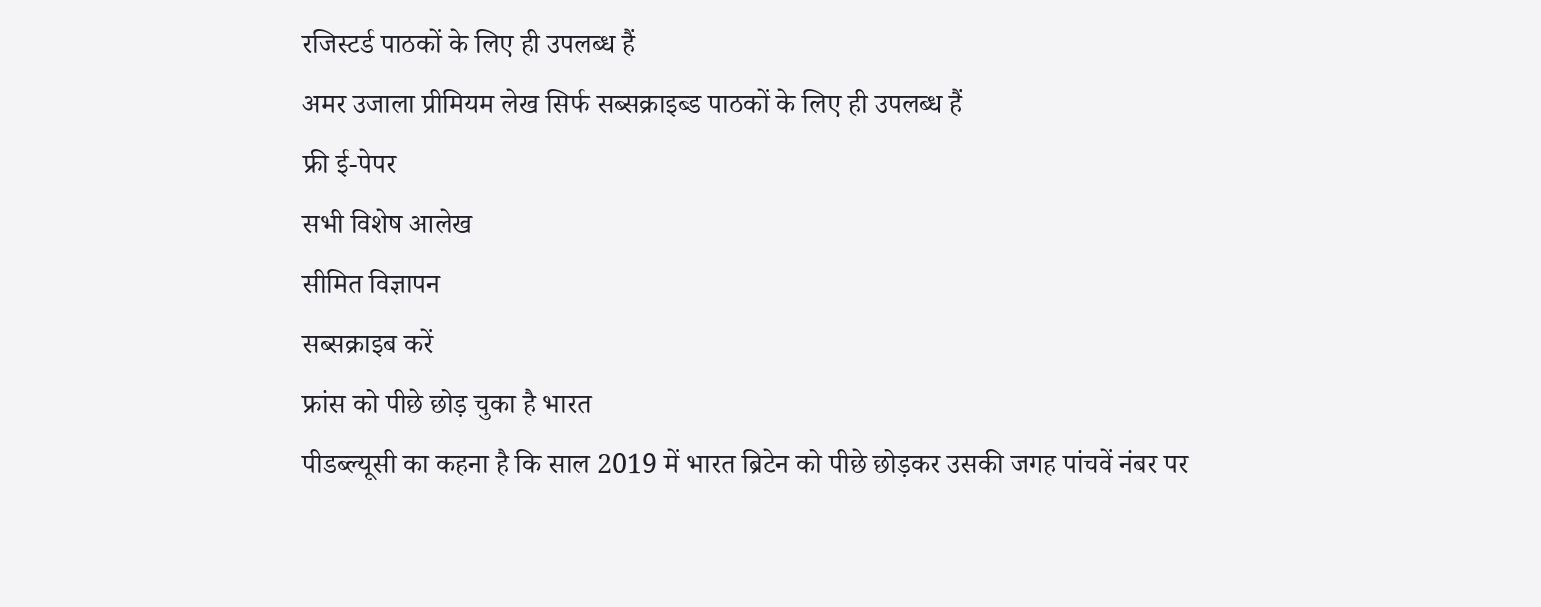रजिस्टर्ड पाठकों के लिए ही उपलब्ध हैं
अमर उजाला प्रीमियम लेख सिर्फ सब्सक्राइब्ड पाठकों के लिए ही उपलब्ध हैं
फ्री ई-पेपर
सभी विशेष आलेख
सीमित विज्ञापन
सब्सक्राइब करें
फ्रांस को पीछे छोड़ चुका है भारत
पीडब्ल्यूसी का कहना है कि साल 2019 में भारत ब्रिटेन को पीछे छोड़कर उसकी जगह पांचवें नंबर पर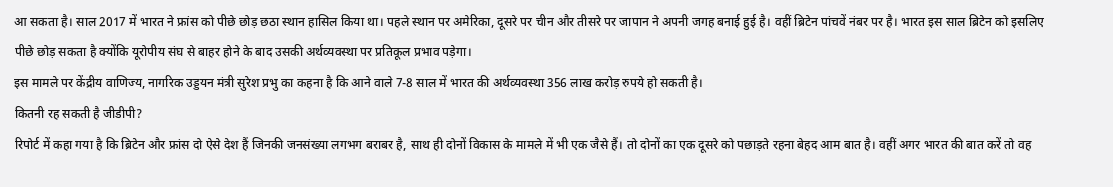आ सकता है। साल 2017 में भारत ने फ्रांस को पीछे छोड़ छठा स्थान हासिल किया था। पहले स्थान पर अमेरिका, दूसरे पर चीन और तीसरे पर जापान ने अपनी जगह बनाई हुई है। वहीं ब्रिटेन पांचवें नंबर पर है। भारत इस साल ब्रिटेन को इसलिए पीछे छोड़ सकता है क्योंकि यूरोपीय संघ से बाहर होने के बाद उसकी अर्थव्यवस्था पर प्रतिकूल प्रभाव पड़ेगा।
इस मामले पर केंद्रीय वाणिज्य, नागरिक उड्डयन मंत्री सुरेश प्रभु का कहना है कि आने वाले 7-8 साल में भारत की अर्थव्यवस्था 356 लाख करोड़ रुपये हो सकती है।
कितनी रह सकती है जीडीपी?
रिपोर्ट में कहा गया है कि ब्रिटेन और फ्रांस दो ऐसे देश हैं जिनकी जनसंख्या लगभग बराबर है, साथ ही दोनों विकास के मामले में भी एक जैसे हैं। तो दोनों का एक दूसरे को पछाड़ते रहना बेहद आम बात है। वहीं अगर भारत की बात करें तो वह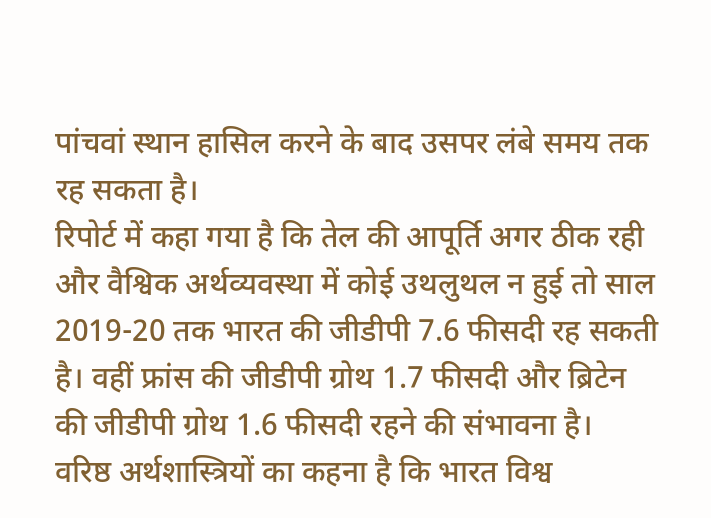पांचवां स्थान हासिल करने के बाद उसपर लंबे समय तक रह सकता है।
रिपोर्ट में कहा गया है कि तेल की आपूर्ति अगर ठीक रही और वैश्विक अर्थव्यवस्था में कोई उथलुथल न हुई तो साल 2019-20 तक भारत की जीडीपी 7.6 फीसदी रह सकती है। वहीं फ्रांस की जीडीपी ग्रोथ 1.7 फीसदी और ब्रिटेन की जीडीपी ग्रोथ 1.6 फीसदी रहने की संभावना है।
वरिष्ठ अर्थशास्त्रियों का कहना है कि भारत विश्व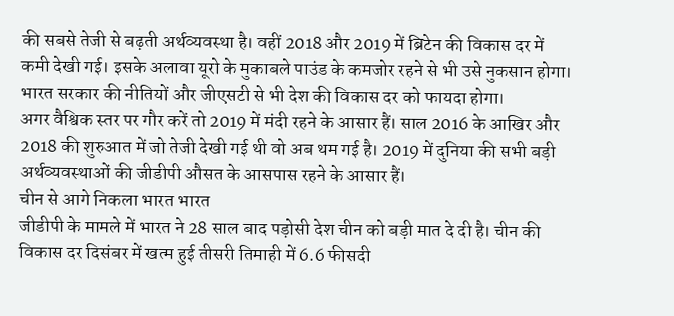की सबसे तेजी से बढ़ती अर्थव्यवस्था है। वहीं 2018 और 2019 में ब्रिटेन की विकास दर में कमी देखी गई। इसके अलावा यूरो के मुकाबले पाउंड के कमजोर रहने से भी उसे नुकसान होगा। भारत सरकार की नीतियों और जीएसटी से भी देश की विकास दर को फायदा होगा।
अगर वैश्विक स्तर पर गौर करें तो 2019 में मंदी रहने के आसार हैं। साल 2016 के आखिर और 2018 की शुरुआत में जो तेजी देखी गई थी वो अब थम गई है। 2019 में दुनिया की सभी बड़ी अर्थव्यवस्थाओं की जीडीपी औसत के आसपास रहने के आसार हैं।
चीन से आगे निकला भारत भारत
जीडीपी के मामले में भारत ने 28 साल बाद पड़ोसी देश चीन को बड़ी मात दे दी है। चीन की विकास दर दिसंबर में खत्म हुई तीसरी तिमाही में 6.6 फीसदी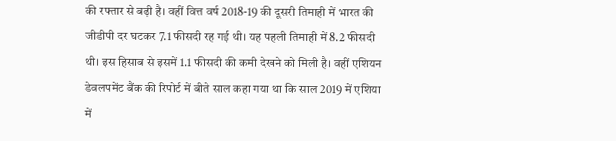की रफ्तार से बढ़ी है। वहीं वित्त वर्ष 2018-19 की दूसरी तिमाही में भारत की जीडीपी दर घटकर 7.1 फीसदी रह गई थी। यह पहली तिमाही में 8.2 फीसदी थी। इस हिसाब से इसमें 1.1 फीसदी की कमी देखने को मिली है। वहीं एशियन डेवलपमेंट बैंक की रिपोर्ट में बीते साल कहा गया था कि साल 2019 में एशिया में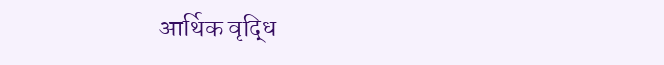आर्थिक वृद्धि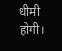धीमी होगी।